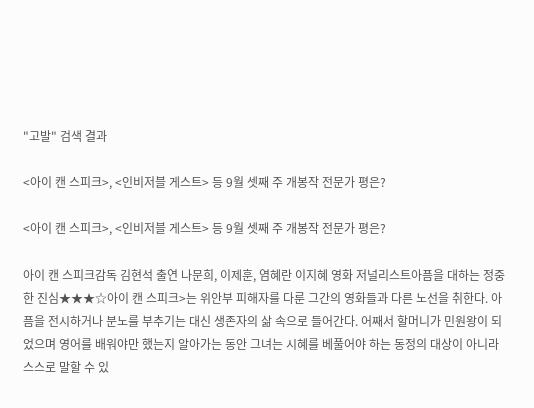"고발" 검색 결과

<아이 캔 스피크>, <인비저블 게스트> 등 9월 셋째 주 개봉작 전문가 평은?

<아이 캔 스피크>, <인비저블 게스트> 등 9월 셋째 주 개봉작 전문가 평은?

아이 캔 스피크감독 김현석 출연 나문희, 이제훈, 염혜란 이지혜 영화 저널리스트아픔을 대하는 정중한 진심★★★☆아이 캔 스피크>는 위안부 피해자를 다룬 그간의 영화들과 다른 노선을 취한다. 아픔을 전시하거나 분노를 부추기는 대신 생존자의 삶 속으로 들어간다. 어째서 할머니가 민원왕이 되었으며 영어를 배워야만 했는지 알아가는 동안 그녀는 시혜를 베풀어야 하는 동정의 대상이 아니라 스스로 말할 수 있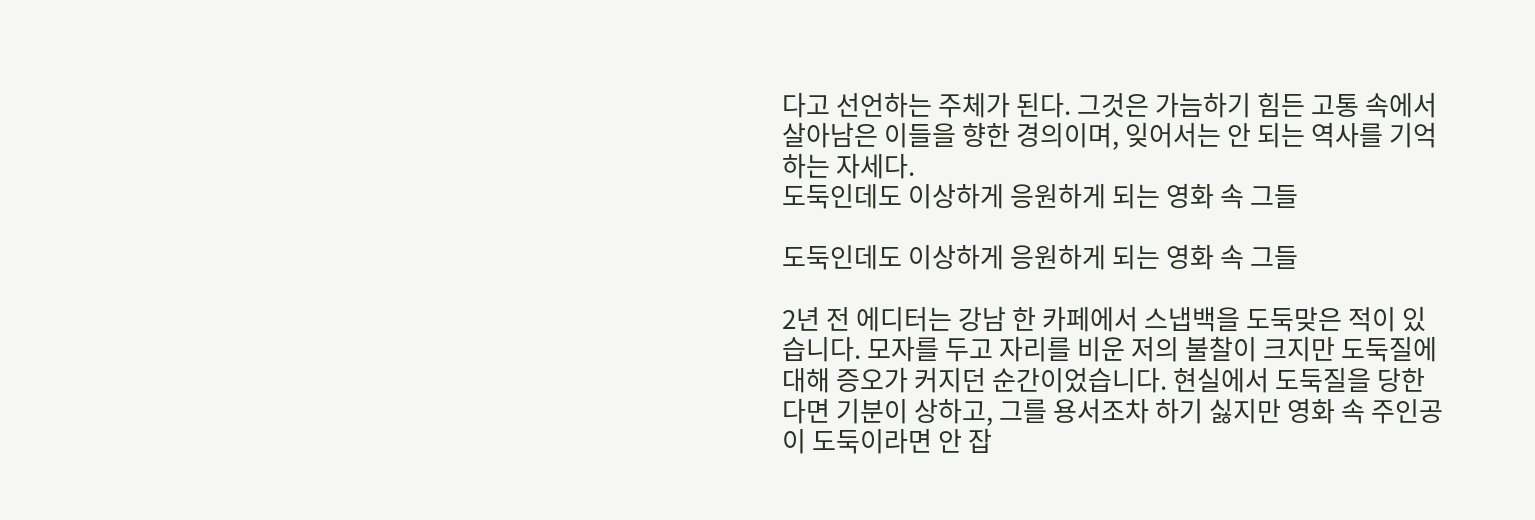다고 선언하는 주체가 된다. 그것은 가늠하기 힘든 고통 속에서 살아남은 이들을 향한 경의이며, 잊어서는 안 되는 역사를 기억하는 자세다.
도둑인데도 이상하게 응원하게 되는 영화 속 그들

도둑인데도 이상하게 응원하게 되는 영화 속 그들

2년 전 에디터는 강남 한 카페에서 스냅백을 도둑맞은 적이 있습니다. 모자를 두고 자리를 비운 저의 불찰이 크지만 도둑질에 대해 증오가 커지던 순간이었습니다. 현실에서 도둑질을 당한다면 기분이 상하고, 그를 용서조차 하기 싫지만 영화 속 주인공이 도둑이라면 안 잡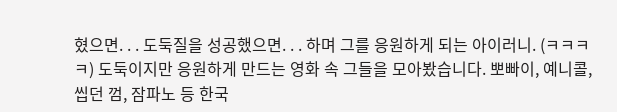혔으면. . . 도둑질을 성공했으면. . . 하며 그를 응원하게 되는 아이러니. (ㅋㅋㅋㅋ) 도둑이지만 응원하게 만드는 영화 속 그들을 모아봤습니다. 뽀빠이, 예니콜, 씹던 껌, 잠파노 등 한국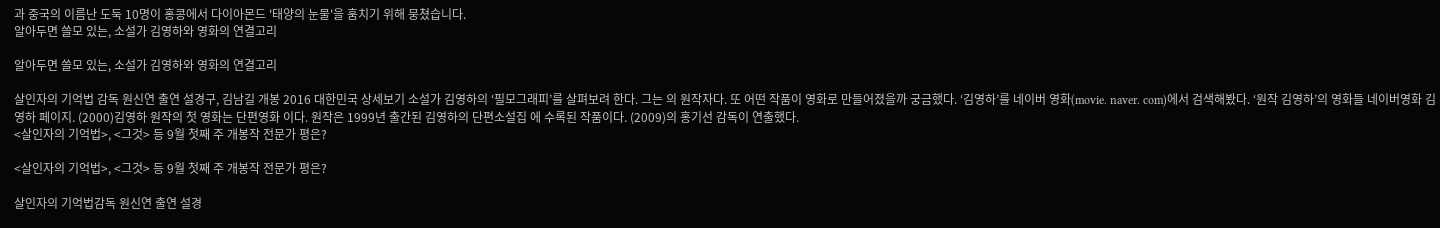과 중국의 이름난 도둑 10명이 홍콩에서 다이아몬드 '태양의 눈물'을 훔치기 위해 뭉쳤습니다.
알아두면 쓸모 있는, 소설가 김영하와 영화의 연결고리

알아두면 쓸모 있는, 소설가 김영하와 영화의 연결고리

살인자의 기억법 감독 원신연 출연 설경구, 김남길 개봉 2016 대한민국 상세보기 소설가 김영하의 ‘필모그래피’를 살펴보려 한다. 그는 의 원작자다. 또 어떤 작품이 영화로 만들어졌을까 궁금했다. ‘김영하’를 네이버 영화(movie. naver. com)에서 검색해봤다. ‘원작 김영하’의 영화들 네이버영화 김영하 페이지. (2000)김영하 원작의 첫 영화는 단편영화 이다. 원작은 1999년 출간된 김영하의 단편소설집 에 수록된 작품이다. (2009)의 홍기선 감독이 연출했다.
<살인자의 기억법>, <그것> 등 9월 첫째 주 개봉작 전문가 평은?

<살인자의 기억법>, <그것> 등 9월 첫째 주 개봉작 전문가 평은?

살인자의 기억법감독 원신연 출연 설경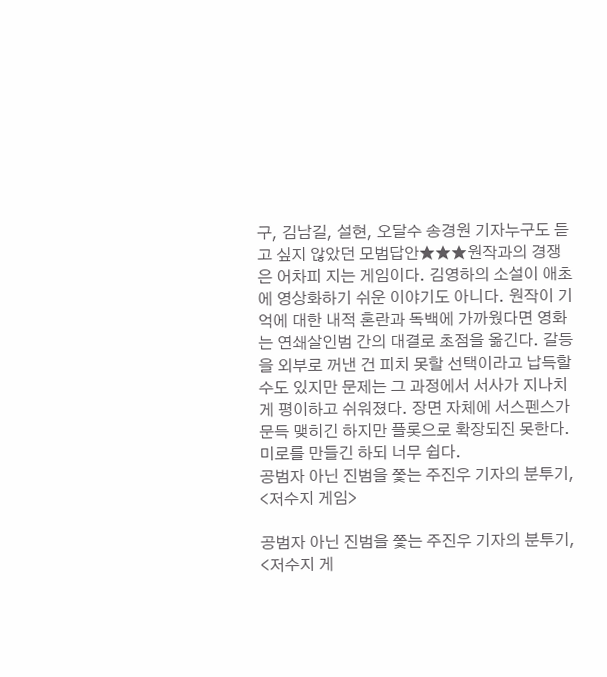구, 김남길, 설현, 오달수 송경원 기자누구도 듣고 싶지 않았던 모범답안★★★원작과의 경쟁은 어차피 지는 게임이다. 김영하의 소설이 애초에 영상화하기 쉬운 이야기도 아니다. 원작이 기억에 대한 내적 혼란과 독백에 가까웠다면 영화는 연쇄살인범 간의 대결로 초점을 옮긴다. 갈등을 외부로 꺼낸 건 피치 못할 선택이라고 납득할 수도 있지만 문제는 그 과정에서 서사가 지나치게 평이하고 쉬워졌다. 장면 자체에 서스펜스가 문득 맺히긴 하지만 플롯으로 확장되진 못한다. 미로를 만들긴 하되 너무 쉽다.
공범자 아닌 진범을 쫓는 주진우 기자의 분투기, <저수지 게임>

공범자 아닌 진범을 쫓는 주진우 기자의 분투기, <저수지 게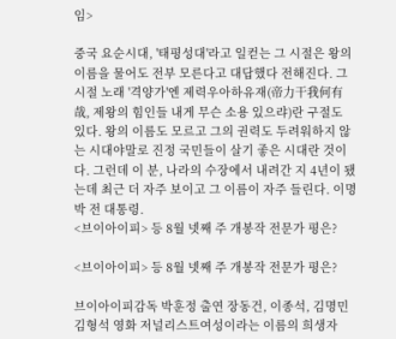임>

중국 요순시대, '태평성대'라고 일컫는 그 시절은 왕의 이름을 물어도 전부 모른다고 대답했다 전해진다. 그 시절 노래 '격양가'엔 제력우아하유재(帝力干我何有哉, 제왕의 힘인들 내게 무슨 소용 있으랴)란 구절도 있다. 왕의 이름도 모르고 그의 권력도 두려워하지 않는 시대야말로 진정 국민들이 살기 좋은 시대란 것이다. 그런데 이 분, 나라의 수장에서 내려간 지 4년이 됐는데 최근 더 자주 보이고 그 이름이 자주 들린다. 이명박 전 대통령.
<브이아이피> 등 8월 넷째 주 개봉작 전문가 평은?

<브이아이피> 등 8월 넷째 주 개봉작 전문가 평은?

브이아이피감독 박훈정 출연 장동건, 이종석, 김명민 김형석 영화 저널리스트여성이라는 이름의 희생자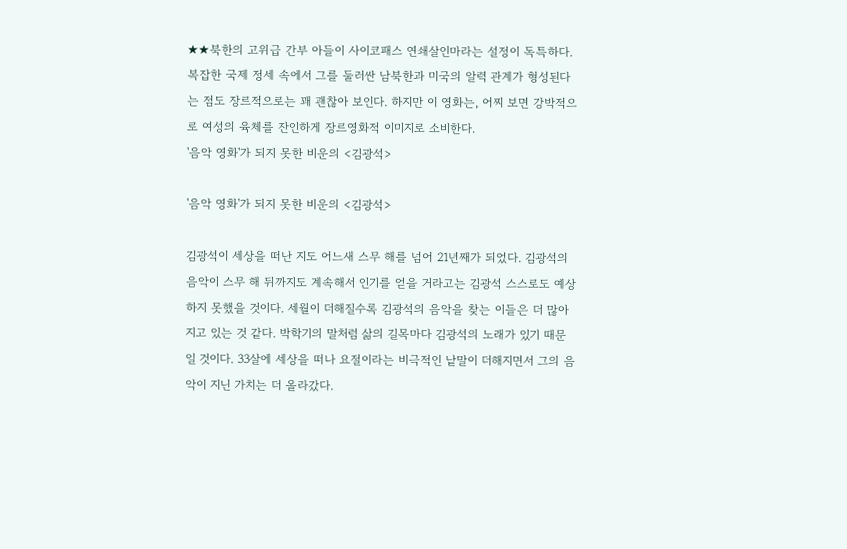★★북한의 고위급 간부 아들이 사이코패스 연쇄살인마라는 설정이 독특하다. 복잡한 국제 정세 속에서 그를 둘러싼 남북한과 미국의 알력 관계가 형성된다는 점도 장르적으로는 꽤 괜찮아 보인다. 하지만 이 영화는, 어찌 보면 강박적으로 여성의 육체를 잔인하게 장르영화적 이미지로 소비한다.
'음악 영화'가 되지 못한 비운의 <김광석>

'음악 영화'가 되지 못한 비운의 <김광석>

김광석이 세상을 떠난 지도 어느새 스무 해를 넘어 21년째가 되었다. 김광석의 음악이 스무 해 뒤까지도 계속해서 인기를 얻을 거라고는 김광석 스스로도 예상하지 못했을 것이다. 세월이 더해질수록 김광석의 음악을 찾는 이들은 더 많아지고 있는 것 같다. 박학기의 말처럼 삶의 길목마다 김광석의 노래가 있기 때문일 것이다. 33살에 세상을 떠나 요절이라는 비극적인 낱말이 더해지면서 그의 음악이 지닌 가치는 더 올라갔다.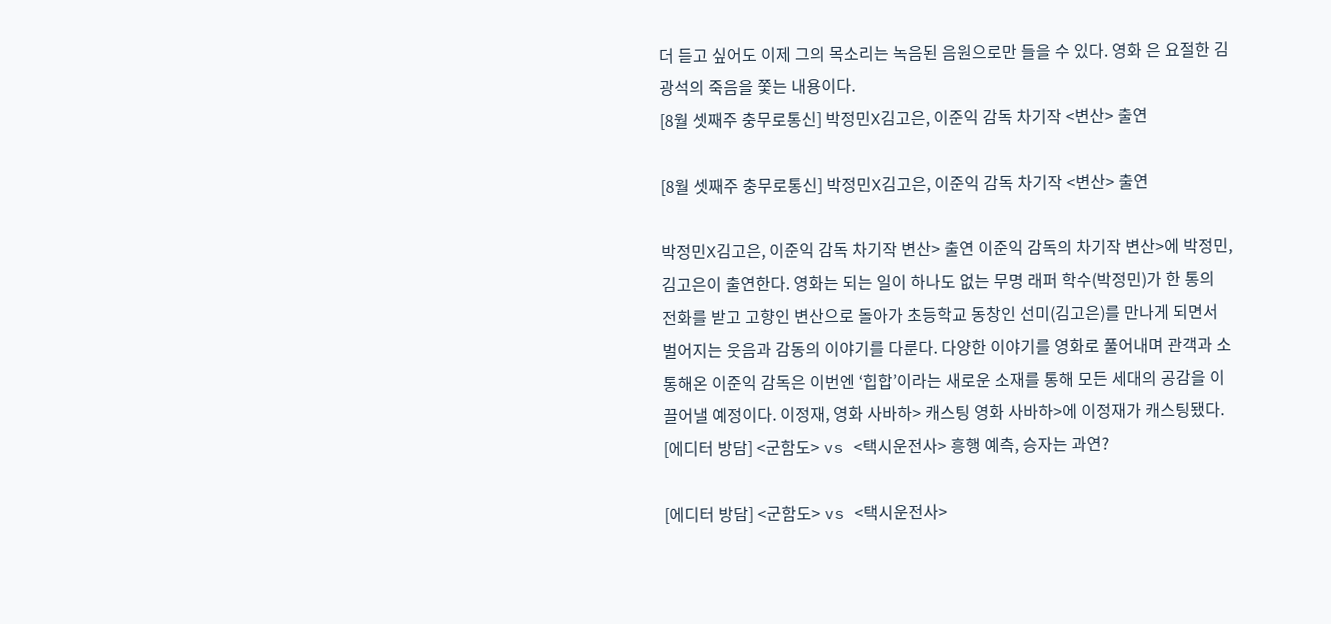더 듣고 싶어도 이제 그의 목소리는 녹음된 음원으로만 들을 수 있다. 영화 은 요절한 김광석의 죽음을 쫓는 내용이다.
[8월 셋째주 충무로통신] 박정민X김고은, 이준익 감독 차기작 <변산> 출연

[8월 셋째주 충무로통신] 박정민X김고은, 이준익 감독 차기작 <변산> 출연

박정민X김고은, 이준익 감독 차기작 변산> 출연 이준익 감독의 차기작 변산>에 박정민, 김고은이 출연한다. 영화는 되는 일이 하나도 없는 무명 래퍼 학수(박정민)가 한 통의 전화를 받고 고향인 변산으로 돌아가 초등학교 동창인 선미(김고은)를 만나게 되면서 벌어지는 웃음과 감동의 이야기를 다룬다. 다양한 이야기를 영화로 풀어내며 관객과 소통해온 이준익 감독은 이번엔 ‘힙합’이라는 새로운 소재를 통해 모든 세대의 공감을 이끌어낼 예정이다. 이정재, 영화 사바하> 캐스팅 영화 사바하>에 이정재가 캐스팅됐다.
[에디터 방담] <군함도> vs <택시운전사> 흥행 예측, 승자는 과연?

[에디터 방담] <군함도> vs <택시운전사>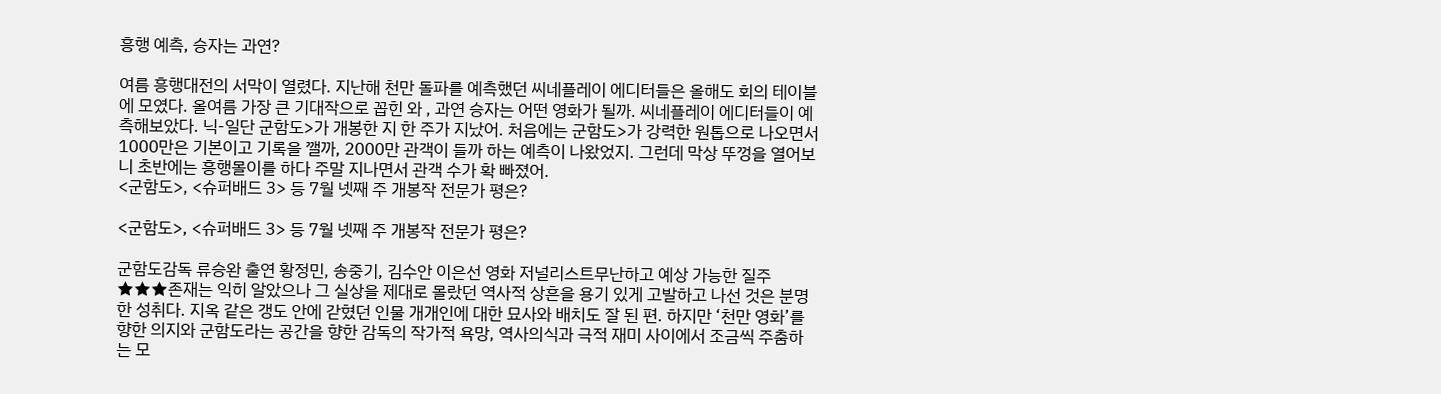흥행 예측, 승자는 과연?

여름 흥행대전의 서막이 열렸다. 지난해 천만 돌파를 예측했던 씨네플레이 에디터들은 올해도 회의 테이블에 모였다. 올여름 가장 큰 기대작으로 꼽힌 와 , 과연 승자는 어떤 영화가 될까. 씨네플레이 에디터들이 예측해보았다. 닉-일단 군함도>가 개봉한 지 한 주가 지났어. 처음에는 군함도>가 강력한 원톱으로 나오면서 1000만은 기본이고 기록을 깰까, 2000만 관객이 들까 하는 예측이 나왔었지. 그런데 막상 뚜껑을 열어보니 초반에는 흥행몰이를 하다 주말 지나면서 관객 수가 확 빠졌어.
<군함도>, <슈퍼배드 3> 등 7월 넷째 주 개봉작 전문가 평은?

<군함도>, <슈퍼배드 3> 등 7월 넷째 주 개봉작 전문가 평은?

군함도감독 류승완 출연 황정민, 송중기, 김수안 이은선 영화 저널리스트무난하고 예상 가능한 질주★★★존재는 익히 알았으나 그 실상을 제대로 몰랐던 역사적 상흔을 용기 있게 고발하고 나선 것은 분명한 성취다. 지옥 같은 갱도 안에 갇혔던 인물 개개인에 대한 묘사와 배치도 잘 된 편. 하지만 ‘천만 영화’를 향한 의지와 군함도라는 공간을 향한 감독의 작가적 욕망, 역사의식과 극적 재미 사이에서 조금씩 주춤하는 모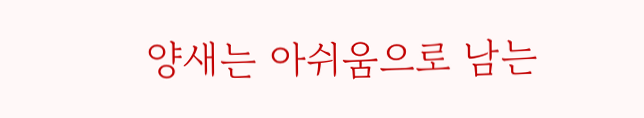양새는 아쉬움으로 남는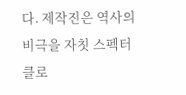다. 제작진은 역사의 비극을 자칫 스펙터클로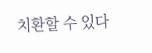치환할 수 있다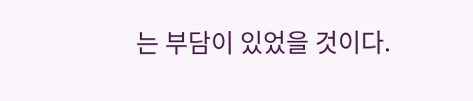는 부담이 있었을 것이다.